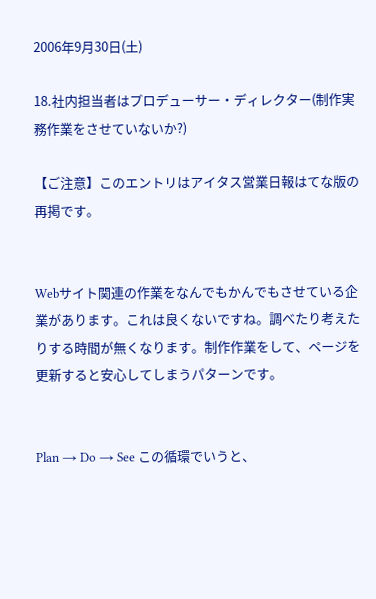2006年9月30日(土)

18.社内担当者はプロデューサー・ディレクター(制作実務作業をさせていないか?)

【ご注意】このエントリはアイタス営業日報はてな版の再掲です。


Webサイト関連の作業をなんでもかんでもさせている企業があります。これは良くないですね。調べたり考えたりする時間が無くなります。制作作業をして、ページを更新すると安心してしまうパターンです。


Plan → Do → See この循環でいうと、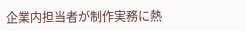企業内担当者が制作実務に熱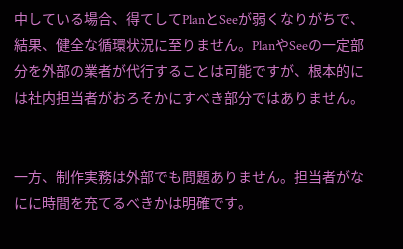中している場合、得てしてPlanとSeeが弱くなりがちで、結果、健全な循環状況に至りません。PlanやSeeの一定部分を外部の業者が代行することは可能ですが、根本的には社内担当者がおろそかにすべき部分ではありません。


一方、制作実務は外部でも問題ありません。担当者がなにに時間を充てるべきかは明確です。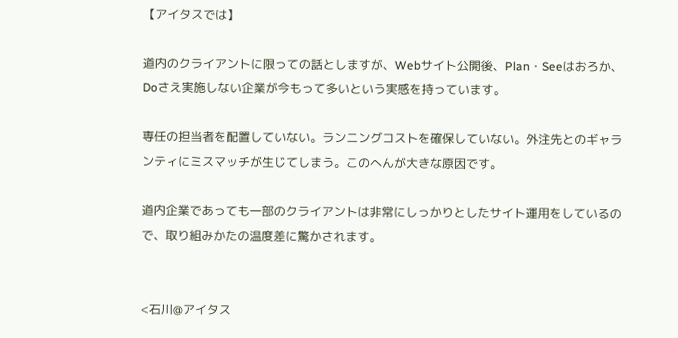【アイタスでは】

道内のクライアントに限っての話としますが、Webサイト公開後、Plan・Seeはおろか、Doさえ実施しない企業が今もって多いという実感を持っています。

専任の担当者を配置していない。ランニングコストを確保していない。外注先とのギャランティにミスマッチが生じてしまう。このへんが大きな原因です。

道内企業であっても一部のクライアントは非常にしっかりとしたサイト運用をしているので、取り組みかたの温度差に驚かされます。


<石川@アイタス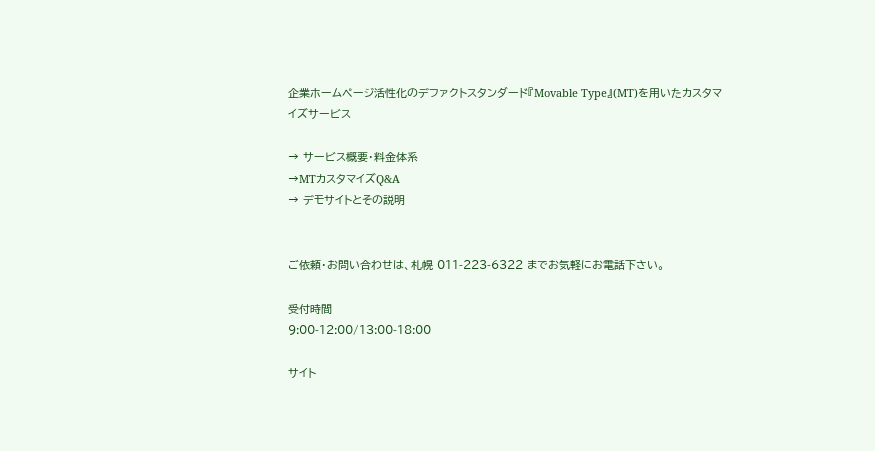企業ホームページ活性化のデファクトスタンダード『Movable Type』(MT)を用いたカスタマイズサービス

→ サービス概要・料金体系
→MTカスタマイズQ&A
→ デモサイトとその説明


ご依頼・お問い合わせは、札幌 011-223-6322 までお気軽にお電話下さい。

受付時間
9:00-12:00/13:00-18:00

サイト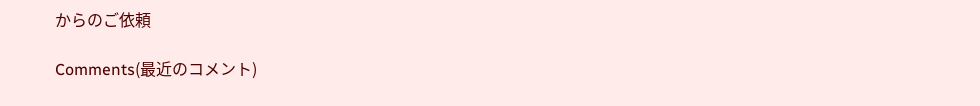からのご依頼

Comments(最近のコメント)